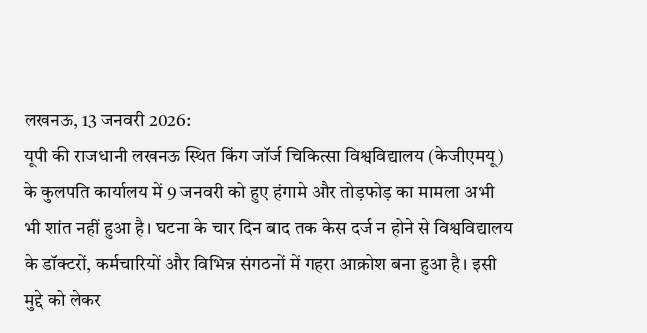लखनऊ, 13 जनवरी 2026:
यूपी की राजधानी लखनऊ स्थित किंग जॉर्ज चिकित्सा विश्वविद्यालय (केजीएमयू) के कुलपति कार्यालय में 9 जनवरी को हुए हंगामे और तोड़फोड़ का मामला अभी भी शांत नहीं हुआ है। घटना के चार दिन बाद तक केस दर्ज न होने से विश्वविद्यालय के डॉक्टरों, कर्मचारियों और विभिन्न संगठनों में गहरा आक्रोश बना हुआ है। इसी मुद्दे को लेकर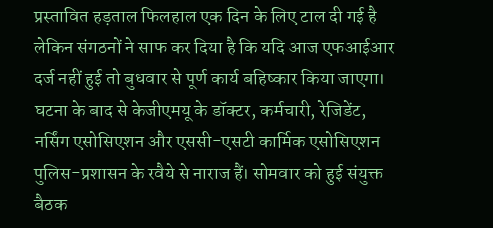प्रस्तावित हड़ताल फिलहाल एक दिन के लिए टाल दी गई है लेकिन संगठनों ने साफ कर दिया है कि यदि आज एफआईआर दर्ज नहीं हुई तो बुधवार से पूर्ण कार्य बहिष्कार किया जाएगा।
घटना के बाद से केजीएमयू के डॉक्टर, कर्मचारी, रेजिडेंट, नर्सिंग एसोसिएशन और एससी-एसटी कार्मिक एसोसिएशन पुलिस-प्रशासन के रवैये से नाराज हैं। सोमवार को हुई संयुक्त बैठक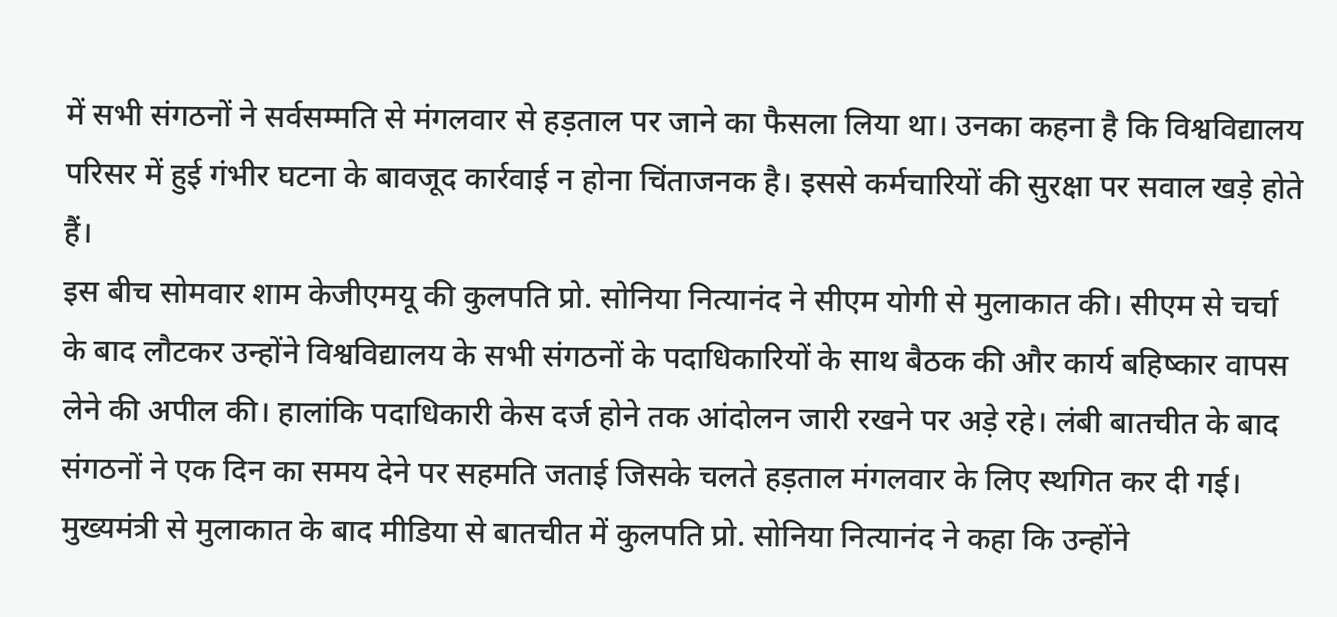में सभी संगठनों ने सर्वसम्मति से मंगलवार से हड़ताल पर जाने का फैसला लिया था। उनका कहना है कि विश्वविद्यालय परिसर में हुई गंभीर घटना के बावजूद कार्रवाई न होना चिंताजनक है। इससे कर्मचारियों की सुरक्षा पर सवाल खड़े होते हैं।
इस बीच सोमवार शाम केजीएमयू की कुलपति प्रो. सोनिया नित्यानंद ने सीएम योगी से मुलाकात की। सीएम से चर्चा के बाद लौटकर उन्होंने विश्वविद्यालय के सभी संगठनों के पदाधिकारियों के साथ बैठक की और कार्य बहिष्कार वापस लेने की अपील की। हालांकि पदाधिकारी केस दर्ज होने तक आंदोलन जारी रखने पर अड़े रहे। लंबी बातचीत के बाद संगठनों ने एक दिन का समय देने पर सहमति जताई जिसके चलते हड़ताल मंगलवार के लिए स्थगित कर दी गई।
मुख्यमंत्री से मुलाकात के बाद मीडिया से बातचीत में कुलपति प्रो. सोनिया नित्यानंद ने कहा कि उन्होंने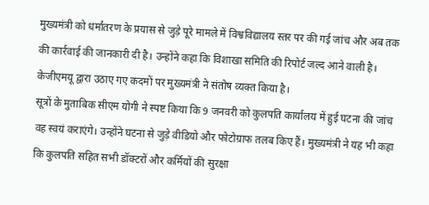मुख्यमंत्री को धर्मांतरण के प्रयास से जुड़े पूरे मामले में विश्वविद्यालय स्तर पर की गई जांच और अब तक की कार्रवाई की जानकारी दी है। उन्होंने कहा कि विशाखा समिति की रिपोर्ट जल्द आने वाली है। केजीएमयू द्वारा उठाए गए कदमों पर मुख्यमंत्री ने संतोष व्यक्त किया है।
सूत्रों के मुताबिक सीएम योगी ने स्पष्ट किया कि 9 जनवरी को कुलपति कार्यालय में हुई घटना की जांच वह स्वयं कराएंगे। उन्होंने घटना से जुड़े वीडियो और फोटोग्राफ तलब किए हैं। मुख्यमंत्री ने यह भी कहा कि कुलपति सहित सभी डॉक्टरों और कर्मियों की सुरक्षा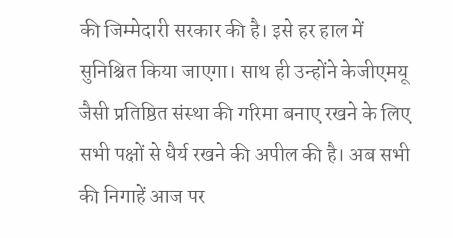की जिम्मेदारी सरकार की है। इसे हर हाल में सुनिश्चित किया जाएगा। साथ ही उन्होंने केजीएमयू जैसी प्रतिष्ठित संस्था की गरिमा बनाए रखने के लिए सभी पक्षों से धैर्य रखने की अपील की है। अब सभी की निगाहें आज पर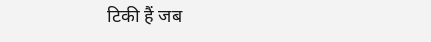टिकी हैं जब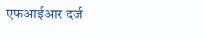एफआईआर दर्ज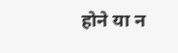होने या न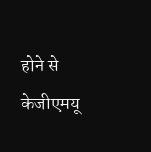होने से केजीएमयू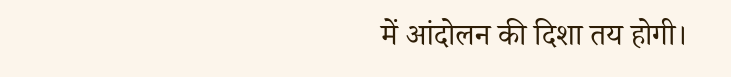में आंदोलन की दिशा तय होगी।